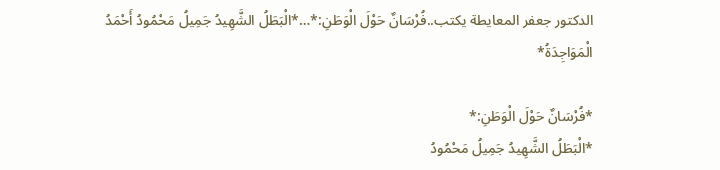الدكتور جعفر المعايطة يكتب..فُرْسَانٌ حَوْلَ الْوَطَنِ:*…*الْبَطَلُ الشَّهِيدُ جَمِيلُ مَحْمُودُ أَحْمَدُ الْمَوَاجِدَةُ*

*فُرْسَانٌ حَوْلَ الْوَطَنِ:*
*الْبَطَلُ الشَّهِيدُ جَمِيلُ مَحْمُودُ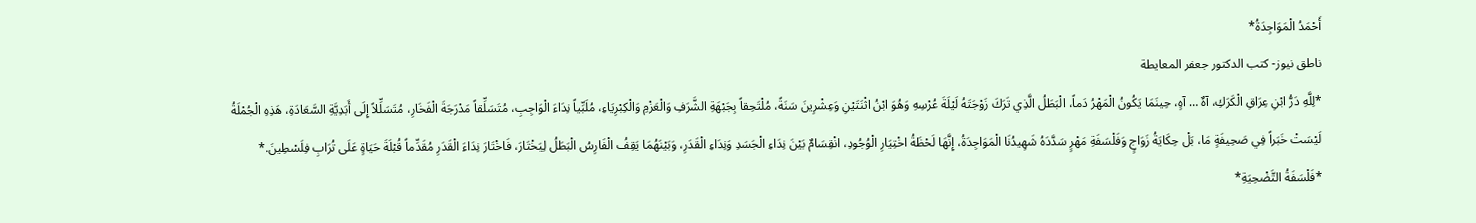أَحْمَدُ الْمَوَاجِدَةُ*
ناطق نيوز- كتب الدكتور جعفر المعايطة
*لِلَّهِ دَرُّ ابْنِ عِرَاقِ الْكَرَكِ، آهٌ … آهٍ، حِينَمَا يَكُونُ الْمَهْرُ دَماً، الْبَطَلُ الَّذِي تَرَكَ زَوْجَتَهُ لَيْلَةَ عُرْسِهِ وَهُوَ ابْنُ اثْنَتَيْنِ وَعِشْرِينَ سَنَةً، مُلْتَحِقاً بِجَبْهَةِ الشَّرَفِ وَالْعَزْمِ وَالْكِبْرِيَاءِ، مُلَبِّياً نِدَاءَ الْوَاجِبِ، مُتَسَلِّقاً مَدْرَجَةَ الْفَخَارِ، مُتَسَلِّلاً إِلَى أَبَدِيَّةِ السَّعَادَةِ، هَذِهِ الْجُمْلَةُ لَيْسَتْ خَبَراً فِي صَحِيفَةٍ مَا، بَلْ حِكَايَةُ زَوَاجٍ وَفَلْسَفَةِ مَهْرٍ سَدَّدَهُ شَهِيدُنَا الْمَوَاجِدَةُ، إِنَّهَا لَحْظَةُ اخْتِيَارِ الْوُجُودِ، انْقِسَامٌ بَيْنَ نِدَاءِ الْجَسَدِ وَنِدَاءِ الْقَدَرِ، وَبَيْنَهُمَا يَقِفُ الْفَارِسُ الْبَطَلُ لِيَخْتَارَ، فَاخْتَارَ نِدَاءَ الْقَدَرِ مُقَدِّماً قُبْلَةَ حَيَاةٍ عَلَى تُرَابِ فِلَسْطِينَ.*
*فَلْسَفَةُ التَّضْحِيَةِ*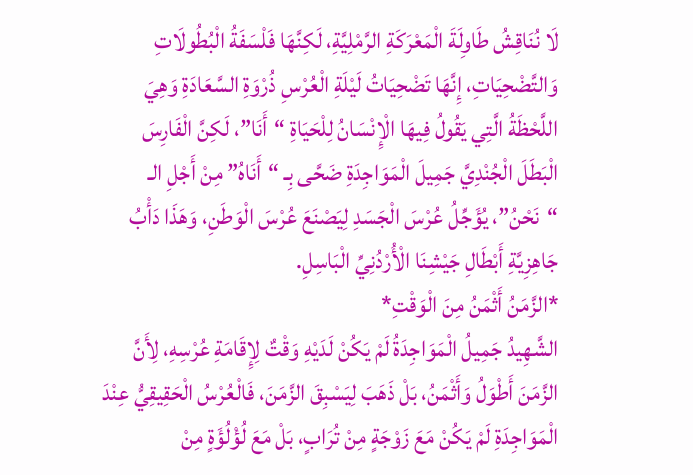لَا نُنَاقِشُ طَاوِلَةَ الْمَعْرَكَةِ الرَّمْلِيَّةِ، لَكِنَّهَا فَلْسَفَةُ الْبُطُولَاتِ وَالتَّضْحِيَاتِ، إِنَّهَا تَضْحِيَاتُ لَيْلَةِ الْعُرْسِ ذُرْوَةِ السَّعَادَةِ وَهِيَ اللَّحْظَةُ الَّتِي يَقُولُ فِيهَا الْإِنْسَانُ لِلْحَيَاةِ “أَنَا”، لَكِنَّ الْفَارِسَ الْبَطَلَ الْجُنْدِيَّ جَمِيلَ الْمَوَاجِدَةِ ضَحَّى بِـ “أَنَاهُ” مِنْ أَجْلِ الـ “نَحْنُ”، يُؤَجِّلُ عُرْسَ الْجَسَدِ لِيَصْنَعَ عُرْسَ الْوَطَنِ، وَهَذَا دَأْبُ جَاهِزِيَّةِ أَبْطَالِ جَيْشِنَا الْأُرْدُنِيِّ الْبَاسِلِ.
*الزَّمَنُ أَثْمَنُ مِنَ الْوَقْتِ*
الشَّهِيدُ جَمِيلُ الْمَوَاجِدَةُ لَمْ يَكُنْ لَدَيْهِ وَقْتٌ لِإِقَامَةِ عُرْسِهِ، لِأَنَّ الزَّمَنَ أَطْوَلُ وَأَثْمَنُ، بَلْ ذَهَبَ لِيَسْبِقَ الزَّمَنَ، فَالْعُرْسُ الْحَقِيقِيُّ عِنْدَ الْمَوَاجِدَةِ لَمْ يَكُنْ مَعَ زَوْجَةٍ مِنْ تُرَابٍ، بَلْ مَعَ لُؤْلُؤَةٍ مِنْ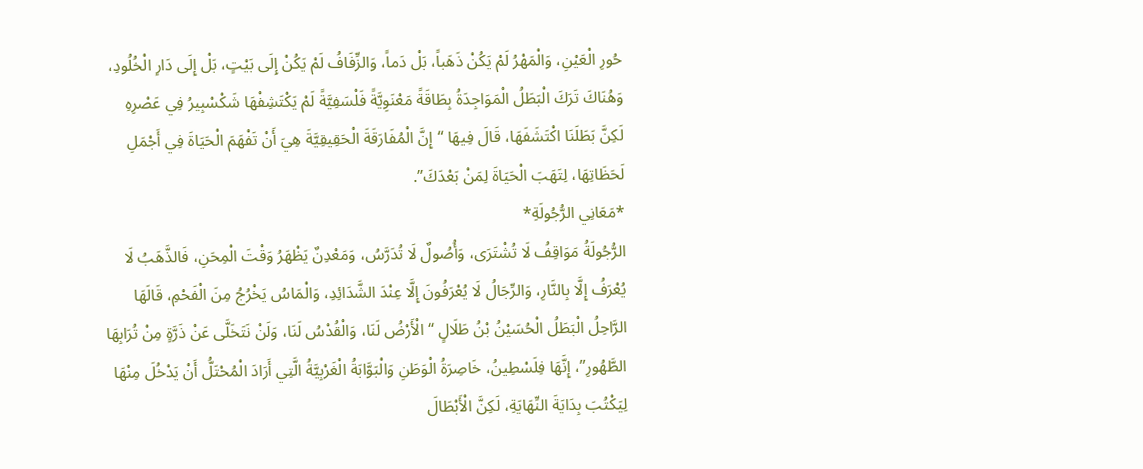حُورِ الْعَيْنِ، وَالْمَهْرُ لَمْ يَكُنْ ذَهَباً، بَلْ دَماً، وَالزِّفَافُ لَمْ يَكُنْ إِلَى بَيْتٍ، بَلْ إِلَى دَارِ الْخُلُودِ، وَهُنَاكَ تَرَكَ الْبَطَلُ الْمَوَاجِدَةُ بِطَاقَةً مَعْنَوِيَّةً فَلْسَفِيَّةً لَمْ يَكْتَشِفْهَا شَكْسْبِيرُ فِي عَصْرِهِ لَكِنَّ بَطَلَنَا اكْتَشَفَهَا، قَالَ فِيهَا “إِنَّ الْمُفَارَقَةَ الْحَقِيقِيَّةَ هِيَ أَنْ تَفْهَمَ الْحَيَاةَ فِي أَجْمَلِ لَحَظَاتِهَا، لِتَهَبَ الْحَيَاةَ لِمَنْ بَعْدَكَ”.
*مَعَانِي الرُّجُولَةِ*
الرُّجُولَةُ مَوَاقِفُ لَا تُشْتَرَى، وَأُصُولٌ لَا تُدَرَّسُ، وَمَعْدِنٌ يَظْهَرُ وَقْتَ الْمِحَنِ، فَالذَّهَبُ لَا يُعْرَفُ إِلَّا بِالنَّارِ، وَالرِّجَالُ لَا يُعْرَفُونَ إِلَّا عِنْدَ الشَّدَائِدِ، وَالْمَاسُ يَخْرُجُ مِنَ الْفَحْمِ، قَالَهَا الرَّاحِلُ الْبَطَلُ الْحُسَيْنُ بْنُ طَلَالٍ “الْأَرْضُ لَنَا، وَالْقُدْسُ لَنَا، وَلَنْ نَتَخَلَّى عَنْ ذَرَّةٍ مِنْ تُرَابِهَا الطَّهُورِ”، إِنَّهَا فِلَسْطِينُ، خَاصِرَةُ الْوَطَنِ وَالْبَوَّابَةُ الْغَرْبِيَّةُ الَّتِي أَرَادَ الْمُحْتَلُّ أَنْ يَدْخُلَ مِنْهَا لِيَكْتُبَ بِدَايَةَ النِّهَايَةِ، لَكِنَّ الْأَبْطَالَ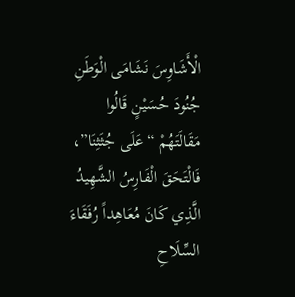الْأَشَاوِسَ نَشَامَى الْوَطَنِ جُنُودَ حُسَيْنٍ قَالُوا مَقَالَتَهُمْ “عَلَى جُثَثِنَا”، فَالْتَحَقَ الْفَارِسُ الشَّهِيدُ الَّذِي كَانَ مُعَاهِداً رُفَقَاءَ السِّلَاحِ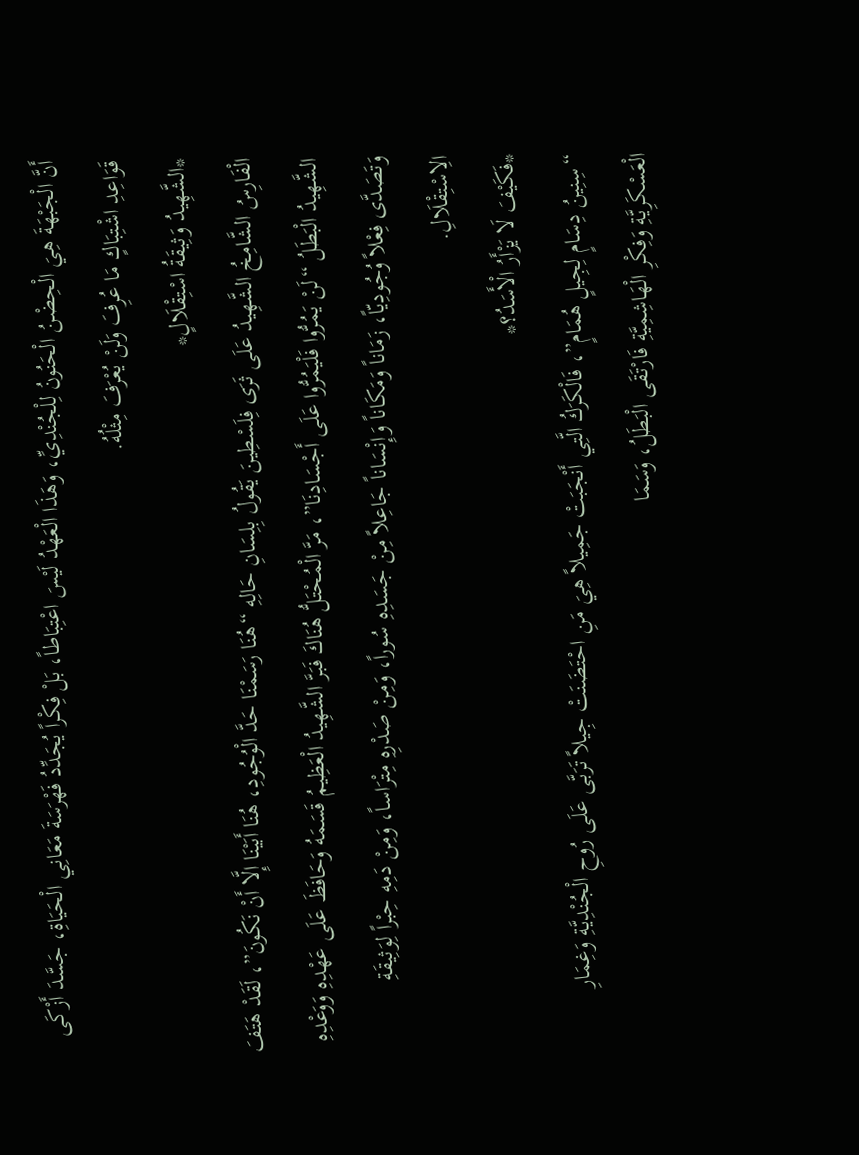أَنَّ الْجَبْهَةَ هِيَ الْحِضْنُ الْحَنُونُ لِلْجُنْدِيِّ، وَهَذَا الْعَهْدُ لَيْسَ اعْتِبَاطاً، بَلْ فِكْراً يُجَدِّدُ فَهْرَسَةَ مَعَانِي الْحَيَاةِ، جَسَّدَ أَزْكَى قَوَاعِدِ اشْتِبَاكٍ مَا عُرِفَ وَلَنْ يُعْرَفَ مِثْلُهُ.
*الشَّهِيدُ وَثِيقَةُ اسْتِقْلَالٍ*
الْفَارِسُ الشَّامِخُ الشَّهِيدُ عَلَى ثَرَى فِلَسْطِينَ يَقُولُ بِلِسَانِ حَالِهِ “هُنَا رَسَمْنَا حَدَّ الْوُجُودِ، هُنَا أَبَيْنَا إِلَّا أَنْ نَكُونَ”، لَقَدْ هَتَفَ الشَّهِيدُ الْبَطَلُ “لَنْ يَمُرُّوا فَلْيَمُرُّوا عَلَى أَجْسَادِنَا”، مَرَّ الْمُحْتَلُّ هُنَاكَ فَبَرَّ الشَّهِيدُ الْعَظِيمُ قَسَمَهُ وَحَافَظَ عَلَى عَهْدِهِ وَوَعْدِهِ وَتَصَدَّى فِعْلاً وُجُودِيّاً، زَمَاناً وَمَكَاناً وَإِنْسَاناً جَاعِلاً مِنْ جَسَدِهِ سُوراً، وَمِنْ صَدْرِهِ مِتْرَاساً، وَمِنْ دَمِهِ حِبْراً لِوَثِيقَةِ الِاسْتِقْلَالِ.
*فَكَيْفَ لَا يَزْأَرُ الْأَسَدُ؟*
“سِنِينُ دِسَامٍ لِجِيلٍ هُمَامٍ”، فَالْكَرَكُ الَّتِي أَنْجَبَتْ جَمِيلاً هِيَ مَنِ احْتَضَنَتْ جِيلاً تَرَبَّى عَلَى رُوحِ الْجُنْدِيَّةِ وَغِمَارِ الْعَسْكَرِيَّةِ وَفِكْرِ الْهَاشِمِيَّةِ فَارْتَقَى الْبَطَلُ، وَسَمَا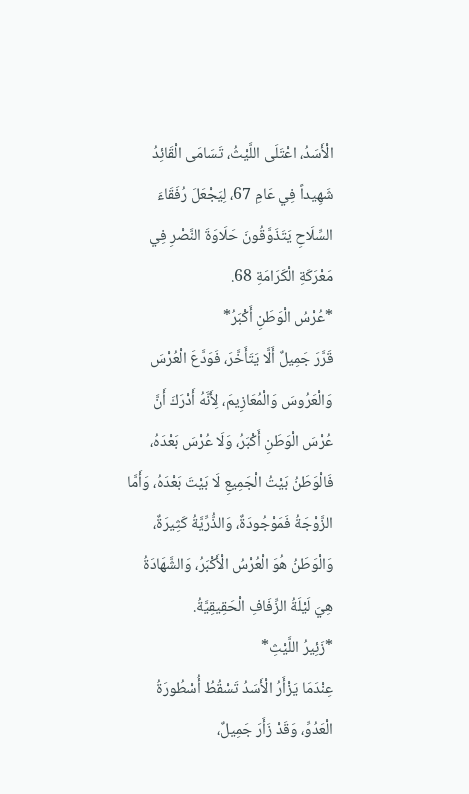الْأَسَدُ، اعْتَلَى اللَّيْثُ، تَسَامَى الْقَائِدُ شَهِيداً فِي عَامِ 67، لِيَجْعَلَ رُفَقَاءَ السِّلَاحِ يَتَذَوَّقُونَ حَلَاوَةَ النَّصْرِ فِي مَعْرَكَةِ الْكَرَامَةِ 68.
*عُرْسُ الْوَطَنِ أَكْبَرُ*
قَرَّرَ جَمِيلٌ أَلَّا يَتَأَخَّرَ، فَوَدَّعَ الْعُرْسَ وَالْعَرُوسَ وَالْمُعَازِيمَ، لِأَنَّهُ أَدْرَكَ أَنَّ عُرْسَ الْوَطَنِ أَكْبَرُ، وَلَا عُرْسَ بَعْدَهُ، فَالْوَطَنُ بَيْتُ الْجَمِيعِ لَا بَيْتَ بَعْدَهُ، وَأَمَّا الزَّوْجَةُ فَمَوْجُودَةٌ، وَالذُّرِّيَّةُ كَثِيرَةٌ، وَالْوَطَنُ هُوَ الْعُرْسُ الْأَكْبَرُ، وَالشَّهَادَةُ هِيَ لَيْلَةُ الزِّفَافِ الْحَقِيقِيَّةُ.
*زَئِيرُ اللَّيْثِ*
عِنْدَمَا يَزْأَرُ الْأَسَدُ تَسْقُطُ أُسْطُورَةُ الْعَدُوِّ، وَقَدْ زَأَرَ جَمِيلٌ،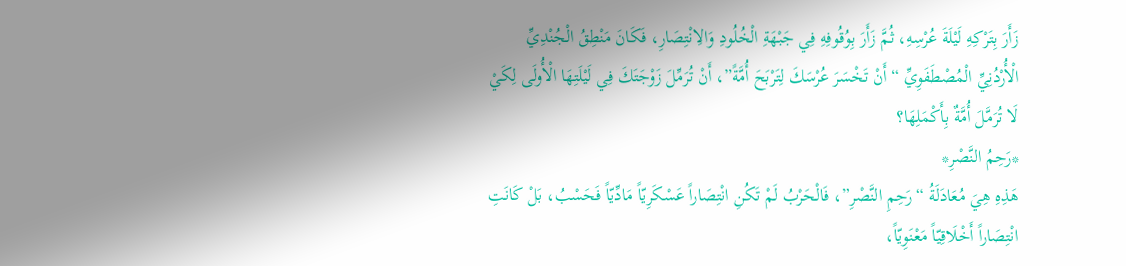زَأَرَ بِتَرْكِهِ لَيْلَةَ عُرْسِهِ، ثُمَّ زَأَرَ بِوُقُوفِهِ فِي جَبْهَةِ الْخُلُودِ وَالِانْتِصَارِ، فَكَانَ مَنْطِقُ الْجُنْدِيِّ الْأُرْدُنِيِّ الْمُصْطَفَوِيِّ “أَنْ تَخْسَرَ عُرْسَكَ لِتَرْبَحَ أُمَّةً”، أَنْ تُرَمِّلَ زَوْجَتَكَ فِي لَيْلَتِهَا الْأُولَى لِكَيْ لَا تُرَمَّلَ أُمَّةٌ بِأَكْمَلِهَا؟
*رَحِمُ النَّصْرِ*
هَذِهِ هِيَ مُعَادَلَةُ “رَحِمِ النَّصْرِ”، فَالْحَرْبُ لَمْ تَكُنِ انْتِصَاراً عَسْكَرِيّاً مَادِّيّاً فَحَسْبُ، بَلْ كَانَتِ انْتِصَاراً أَخْلَاقِيّاً مَعْنَوِيّاً،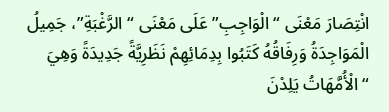انْتِصَارَ مَعْنَى “الْوَاجِبِ” عَلَى مَعْنَى “الرَّغْبَةِ”، جَمِيلُ الْمَوَاجِدَةُ وَرِفَاقُهُ كَتَبُوا بِدِمَائِهِمْ نَظَرِيَّةً جَدِيدَةً وَهِيَ “الْأُمَّهَاتُ يَلِدْنَ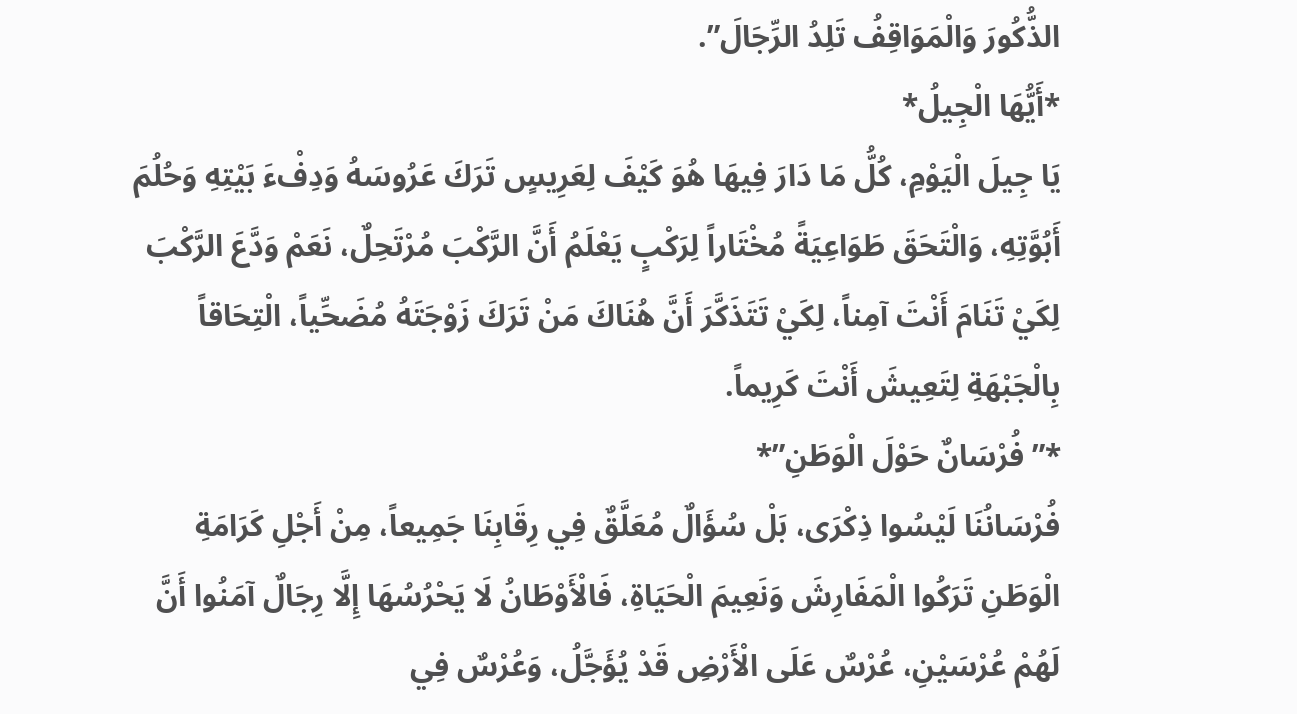الذُّكُورَ وَالْمَوَاقِفُ تَلِدُ الرِّجَالَ”.
*أَيُّهَا الْجِيلُ*
يَا جِيلَ الْيَوْمِ، كُلُّ مَا دَارَ فِيهَا هُوَ كَيْفَ لِعَرِيسٍ تَرَكَ عَرُوسَهُ وَدِفْءَ بَيْتِهِ وَحُلُمَ أَبُوَّتِهِ، وَالْتَحَقَ طَوَاعِيَةً مُخْتَاراً لِرَكْبٍ يَعْلَمُ أَنَّ الرَّكْبَ مُرْتَحِلٌ، نَعَمْ وَدَّعَ الرَّكْبَ لِكَيْ تَنَامَ أَنْتَ آمِناً، لِكَيْ تَتَذَكَّرَ أَنَّ هُنَاكَ مَنْ تَرَكَ زَوْجَتَهُ مُضَحِّياً، الْتِحَاقاً بِالْجَبْهَةِ لِتَعِيشَ أَنْتَ كَرِيماً.
*”فُرْسَانٌ حَوْلَ الْوَطَنِ”*
فُرْسَانُنَا لَيْسُوا ذِكْرَى، بَلْ سُؤَالٌ مُعَلَّقٌ فِي رِقَابِنَا جَمِيعاً، مِنْ أَجْلِ كَرَامَةِ الْوَطَنِ تَرَكُوا الْمَفَارِشَ وَنَعِيمَ الْحَيَاةِ، فَالْأَوْطَانُ لَا يَحْرُسُهَا إِلَّا رِجَالٌ آمَنُوا أَنَّ لَهُمْ عُرْسَيْنِ، عُرْسٌ عَلَى الْأَرْضِ قَدْ يُؤَجَّلُ، وَعُرْسٌ فِي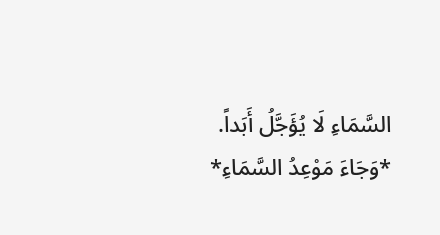السَّمَاءِ لَا يُؤَجَّلُ أَبَداً.
*وَجَاءَ مَوْعِدُ السَّمَاءِ*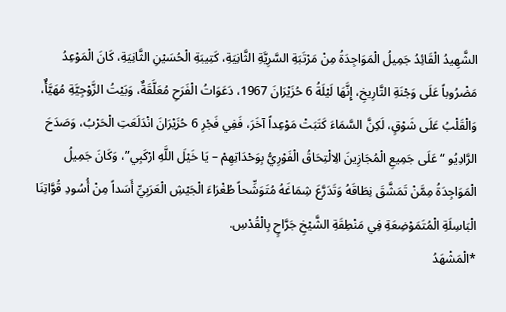الشَّهِيدُ الْقَائِدُ جَمِيلُ الْمَوَاجِدَةُ مِنْ مَرْتَبَةِ السَّرِيَّةِ الثَّانِيَةِ، كَتِيبَةِ الْحُسَيْنِ الثَّانِيَةِ، كَانَ الْمَوْعِدُ مَضْرُوباً عَلَى وَجْنَةِ التَّارِيخِ، إِنَّهَا لَيْلَةُ 6 حُزَيْرَانَ 1967، دَعَوَاتُ الْفَرَحِ مُعَلَّقَةٌ، وَبَيْتُ الزَّوْجِيَّةِ مُهَيَّأٌ، وَالْقَلْبُ عَلَى شَوْقٍ، لَكِنَّ السَّمَاءَ كَتَبَتْ مَوْعِداً آخَرَ، فَفِي فَجْرِ 6 حُزَيْرَانَ انْدَلَعَتِ الْحَرْبُ، وَصَدَحَ الرَّادِيُو “عَلَى جَمِيعِ الْمُجَازِينَ الِالْتِحَاقُ الْفَوْرِيُّ بِوَحْدَاتِهِمْ – يَا خَيْلَ اللَّهِ ارْكَبِي”، وَكَانَ جَمِيلُ الْمَوَاجِدَةُ مِمَّنْ تَمَشَّقَ نِطَاقَهُ وَتَدَرَّعَ شِمَاغَهُ مُتَوَشِّحاً طُغْرَاءَ الْجَيْشِ الْعَرَبِيِّ أَسَداً مِنْ أُسُودِ قُوَّاتِنَا الْبَاسِلَةِ الْمُتَمَوْضِعَةِ فِي مَنْطِقَةِ الشَّيْخِ جَرَّاحٍ بِالْقُدْسِ.
*الْمَشْهَدُ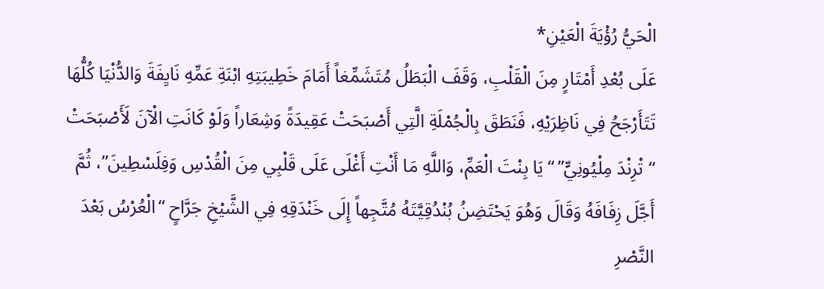الْحَيُّ رُؤْيَةَ الْعَيْنِ*
عَلَى بُعْدِ أَمْتَارٍ مِنَ الْقَلْبِ، وَقَفَ الْبَطَلُ مُتَشَمِّغاً أَمَامَ خَطِيبَتِهِ ابْنَةِ عَمِّهِ نَايِفَةَ وَالدُّنْيَا كُلُّهَا تَتَأَرْجَحُ فِي نَاظِرَيْهِ، فَنَطَقَ بِالْجُمْلَةِ الَّتِي أَصْبَحَتْ عَقِيدَةً وَشِعَاراً وَلَوْ كَانَتِ الْآنَ لَأَصْبَحَتْ “تْرِنْدَ مِلْيُونِيٍّ” “يَا بِنْتَ الْعَمِّ، وَاللَّهِ مَا أَنْتِ أَغْلَى عَلَى قَلْبِي مِنَ الْقُدْسِ وَفِلَسْطِينَ”، ثُمَّ أَجَّلَ زِفَافَهُ وَقَالَ وَهُوَ يَحْتَضِنُ بُنْدُقِيَّتَهُ مُتَّجِهاً إِلَى خَنْدَقِهِ فِي الشَّيْخِ جَرَّاحٍ “الْعُرْسُ بَعْدَ النَّصْرِ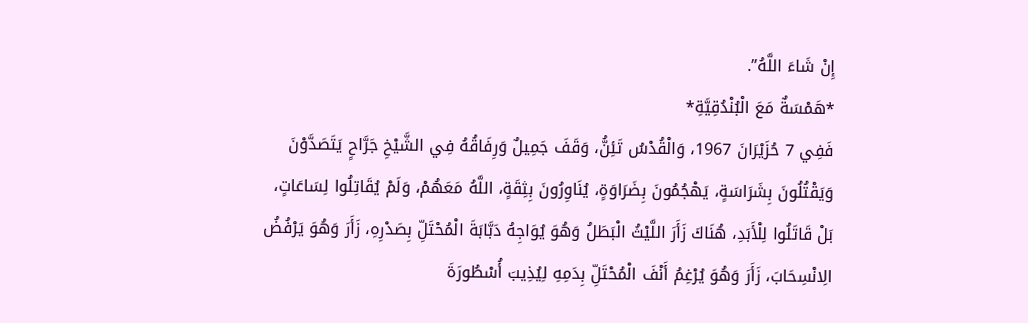إِنْ شَاءَ اللَّهُ”.
*هَمْسَةٌ مَعَ الْبُنْدُقِيَّةِ*
فَفِي 7 حُزَيْرَانَ 1967، وَالْقُدْسُ تَئِنُّ، وَقَفَ جَمِيلٌ وَرِفَاقُهُ فِي الشَّيْخِ جَرَّاحٍ يَتَصَدَّوْنَ وَيَقْتُلُونَ بِشَرَاسَةٍ، يَهْجُمُونَ بِضَرَاوَةٍ، يُنَاوِرُونَ بِثِقَةٍ، اللَّهُ مَعَهُمْ، وَلَمْ يُقَاتِلُوا لِسَاعَاتٍ، بَلْ قَاتَلُوا لِلْأَبَدِ، هُنَاكَ زَأَرَ اللَّيْثُ الْبَطَلُ وَهُوَ يُوَاجِهُ دَبَّابَةَ الْمُحْتَلِّ بِصَدْرِهِ، زَأَرَ وَهُوَ يَرْفُضُ الِانْسِحَابَ، زَأَرَ وَهُوَ يُرْغِمُ أَنْفَ الْمُحْتَلِّ بِدَمِهِ لِيُذِيبَ أُسْطُورَةَ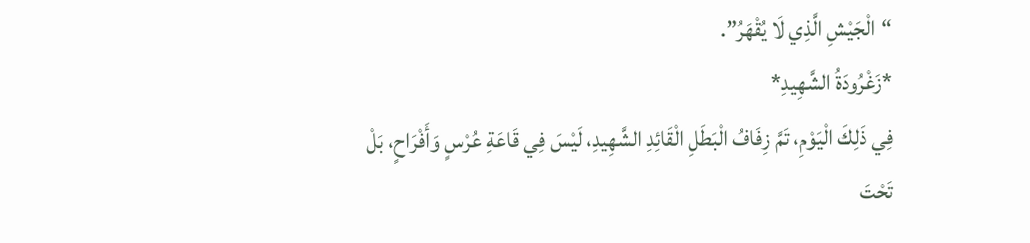“الْجَيْشِ الَّذِي لَا يُقْهَرُ”.
*زَغْرُودَةُ الشَّهِيدِ*
فِي ذَلِكَ الْيَوْمِ، تَمَّ زِفَافُ الْبَطَلِ الْقَائِدِ الشَّهِيدِ، لَيْسَ فِي قَاعَةِ عُرْسٍ وَأَفْرَاحٍ، بَلْ تَحْتَ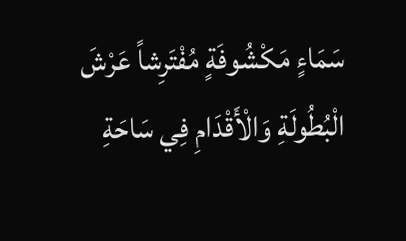سَمَاءٍ مَكْشُوفَةٍ مُفْتَرِشاً عَرْشَ الْبُطُولَةِ وَالْأَقْدَامِ فِي سَاحَةِ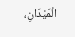الْمَيْدَانِ،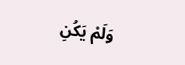وَلَمْ يَكُنِ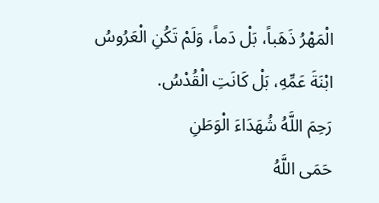الْمَهْرُ ذَهَباً، بَلْ دَماً، وَلَمْ تَكُنِ الْعَرُوسُ ابْنَةَ عَمِّهِ، بَلْ كَانَتِ الْقُدْسُ.
رَحِمَ اللَّهُ شُهَدَاءَ الْوَطَنِ
حَمَى اللَّهُ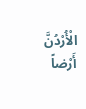الْأُرْدُنَّ أَرْضاً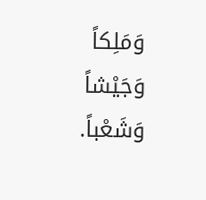وَمَلِكاً وَجَيْشاً وَشَعْباً.